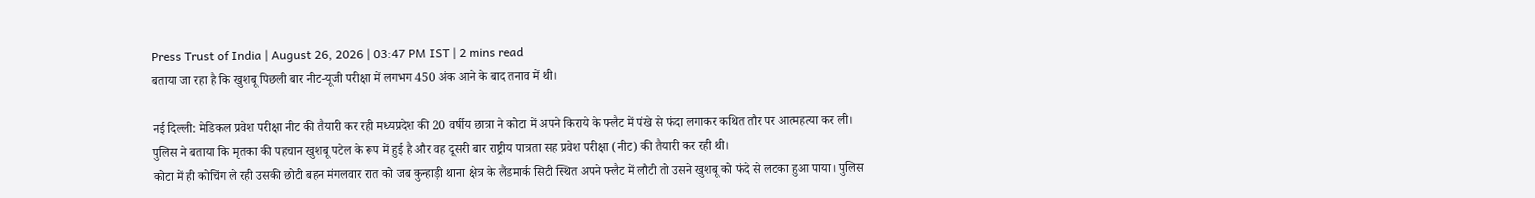Press Trust of India | August 26, 2026 | 03:47 PM IST | 2 mins read
बताया जा रहा है कि खुशबू पिछली बार नीट-यूजी परीक्षा में लगभग 450 अंक आने के बाद तनाव में थी।

नई दिल्ली: मेडिकल प्रवेश परीक्षा नीट की तैयारी कर रही मध्यप्रदेश की 20 वर्षीय छात्रा ने कोटा में अपने किराये के फ्लैट में पंखे से फंदा लगाकर कथित तौर पर आत्महत्या कर ली। पुलिस ने बताया कि मृतका की पहचान खुशबू पटेल के रूप में हुई है और वह दूसरी बार राष्ट्रीय पात्रता सह प्रवेश परीक्षा (नीट) की तैयारी कर रही थी।
कोटा में ही कोचिंग ले रही उसकी छोटी बहन मंगलवार रात को जब कुन्हाड़ी थाना क्षेत्र के लैंडमार्क सिटी स्थित अपने फ्लैट में लौटी तो उसने खुशबू को फंदे से लटका हुआ पाया। पुलिस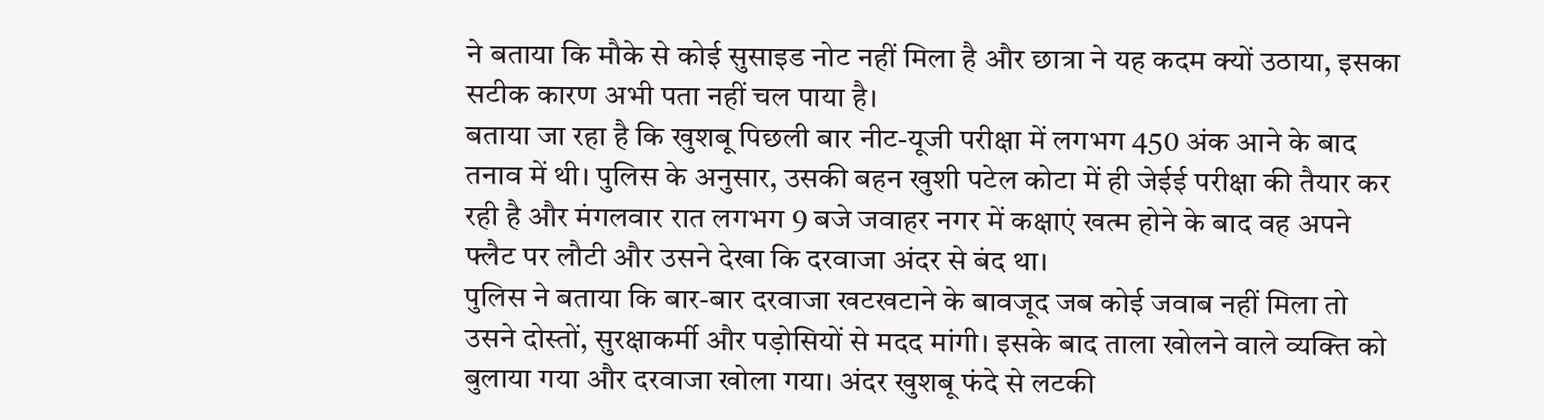ने बताया कि मौके से कोई सुसाइड नोट नहीं मिला है और छात्रा ने यह कदम क्यों उठाया, इसका सटीक कारण अभी पता नहीं चल पाया है।
बताया जा रहा है कि खुशबू पिछली बार नीट-यूजी परीक्षा में लगभग 450 अंक आने के बाद तनाव में थी। पुलिस के अनुसार, उसकी बहन खुशी पटेल कोटा में ही जेईई परीक्षा की तैयार कर रही है और मंगलवार रात लगभग 9 बजे जवाहर नगर में कक्षाएं खत्म होने के बाद वह अपने फ्लैट पर लौटी और उसने देखा कि दरवाजा अंदर से बंद था।
पुलिस ने बताया कि बार-बार दरवाजा खटखटाने के बावजूद जब कोई जवाब नहीं मिला तो उसने दोस्तों, सुरक्षाकर्मी और पड़ोसियों से मदद मांगी। इसके बाद ताला खोलने वाले व्यक्ति को बुलाया गया और दरवाजा खोला गया। अंदर खुशबू फंदे से लटकी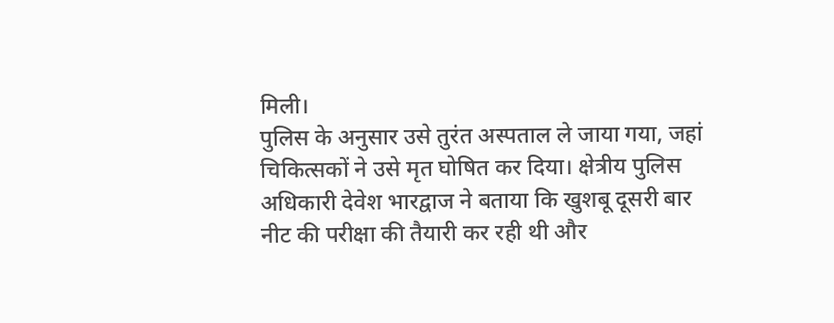मिली।
पुलिस के अनुसार उसे तुरंत अस्पताल ले जाया गया, जहां चिकित्सकों ने उसे मृत घोषित कर दिया। क्षेत्रीय पुलिस अधिकारी देवेश भारद्वाज ने बताया कि खुशबू दूसरी बार नीट की परीक्षा की तैयारी कर रही थी और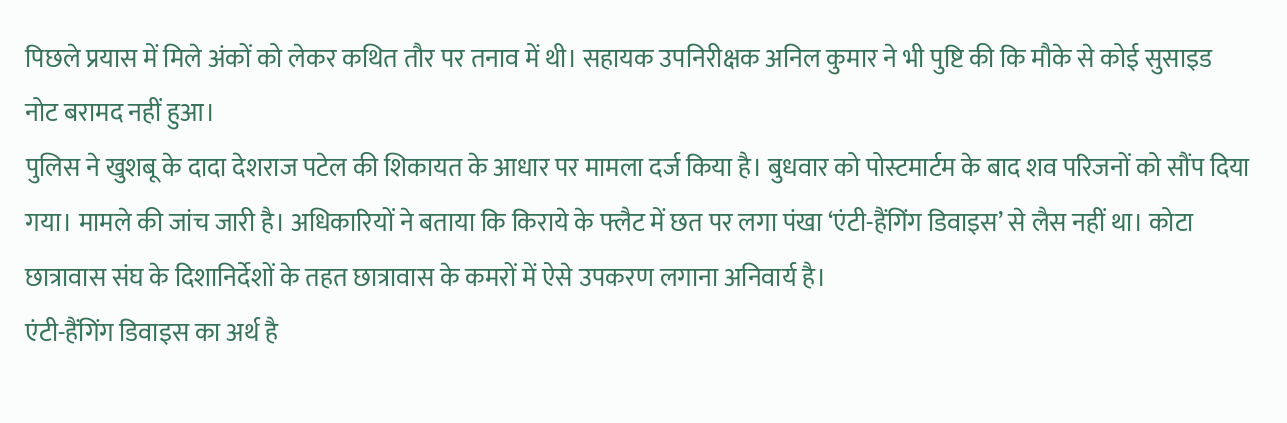पिछले प्रयास में मिले अंकों को लेकर कथित तौर पर तनाव में थी। सहायक उपनिरीक्षक अनिल कुमार ने भी पुष्टि की कि मौके से कोई सुसाइड नोट बरामद नहीं हुआ।
पुलिस ने खुशबू के दादा देशराज पटेल की शिकायत के आधार पर मामला दर्ज किया है। बुधवार को पोस्टमार्टम के बाद शव परिजनों को सौंप दिया गया। मामले की जांच जारी है। अधिकारियों ने बताया कि किराये के फ्लैट में छत पर लगा पंखा ‘एंटी-हैंगिंग डिवाइस’ से लैस नहीं था। कोटा छात्रावास संघ के दिशानिर्देशों के तहत छात्रावास के कमरों में ऐसे उपकरण लगाना अनिवार्य है।
एंटी-हैंगिंग डिवाइस का अर्थ है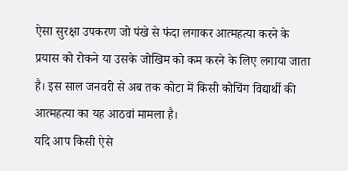ऐसा सुरक्षा उपकरण जो पंखे से फंदा लगाकर आत्महत्या करने के प्रयास को रोकने या उसके जोखिम को कम करने के लिए लगाया जाता है। इस साल जनवरी से अब तक कोटा में किसी कोचिंग विद्यार्थी की आत्महत्या का यह आठवां मामला है।
यदि आप किसी ऐसे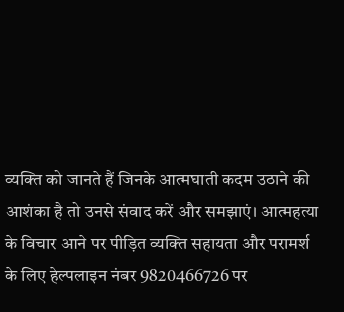व्यक्ति को जानते हैं जिनके आत्मघाती कदम उठाने की आशंका है तो उनसे संवाद करें और समझाएं। आत्महत्या के विचार आने पर पीड़ित व्यक्ति सहायता और परामर्श के लिए हेल्पलाइन नंबर 9820466726 पर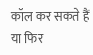कॉल कर सकते हैं या फिर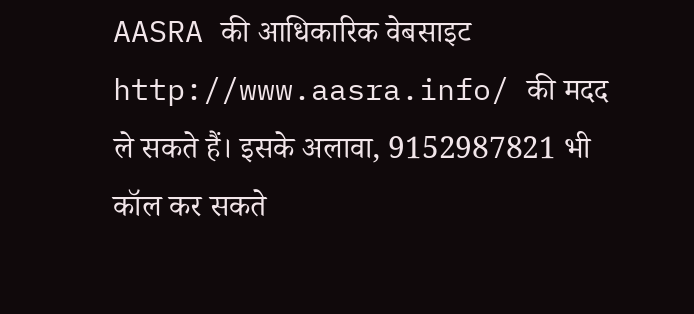AASRA की आधिकारिक वेबसाइट http://www.aasra.info/ की मदद ले सकते हैं। इसके अलावा, 9152987821 भी कॉल कर सकते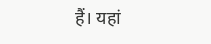हैं। यहां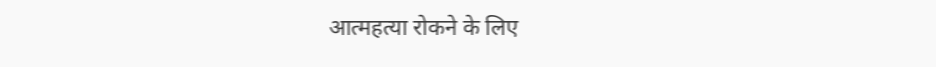आत्महत्या रोकने के लिए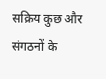सक्रिय कुछ और संगठनों के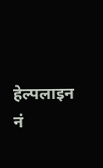हेल्पलाइन नं